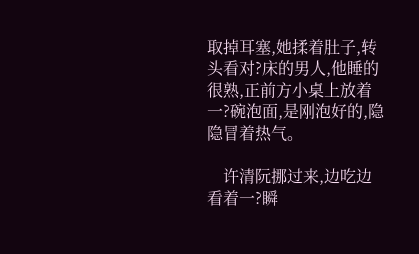取掉耳塞,她揉着肚子,转头看对?床的男人,他睡的很熟,正前方小桌上放着一?碗泡面,是刚泡好的,隐隐冒着热气。

    许清阮挪过来,边吃边看着一?瞬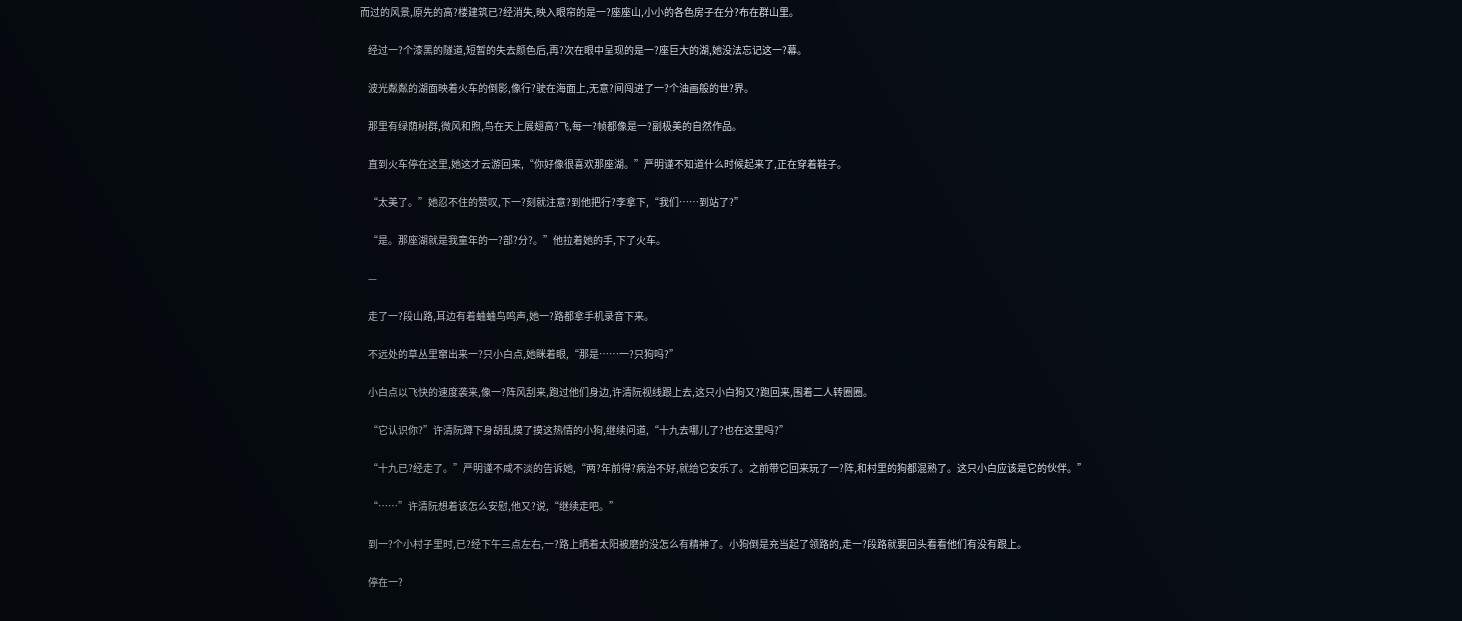而过的风景,原先的高?楼建筑已?经消失,映入眼帘的是一?座座山,小小的各色房子在分?布在群山里。

    经过一?个漆黑的隧道,短暂的失去颜色后,再?次在眼中呈现的是一?座巨大的湖,她没法忘记这一?幕。

    波光粼粼的湖面映着火车的倒影,像行?驶在海面上,无意?间闯进了一?个油画般的世?界。

    那里有绿荫树群,微风和煦,鸟在天上展翅高?飞,每一?帧都像是一?副极美的自然作品。

    直到火车停在这里,她这才云游回来,“你好像很喜欢那座湖。”严明谨不知道什么时候起来了,正在穿着鞋子。

    “太美了。”她忍不住的赞叹,下一?刻就注意?到他把行?李拿下,“我们……到站了?”

    “是。那座湖就是我童年的一?部?分?。”他拉着她的手,下了火车。

    —

    走了一?段山路,耳边有着蛐蛐鸟鸣声,她一?路都拿手机录音下来。

    不远处的草丛里窜出来一?只小白点,她眯着眼,“那是……一?只狗吗?”

    小白点以飞快的速度袭来,像一?阵风刮来,跑过他们身边,许清阮视线跟上去,这只小白狗又?跑回来,围着二人转圈圈。

    “它认识你?”许清阮蹲下身胡乱摸了摸这热情的小狗,继续问道,“十九去哪儿了?也在这里吗?”

    “十九已?经走了。”严明谨不咸不淡的告诉她,“两?年前得?病治不好,就给它安乐了。之前带它回来玩了一?阵,和村里的狗都混熟了。这只小白应该是它的伙伴。”

    “……”许清阮想着该怎么安慰,他又?说,“继续走吧。”

    到一?个小村子里时,已?经下午三点左右,一?路上晒着太阳被磨的没怎么有精神了。小狗倒是充当起了领路的,走一?段路就要回头看看他们有没有跟上。

    停在一?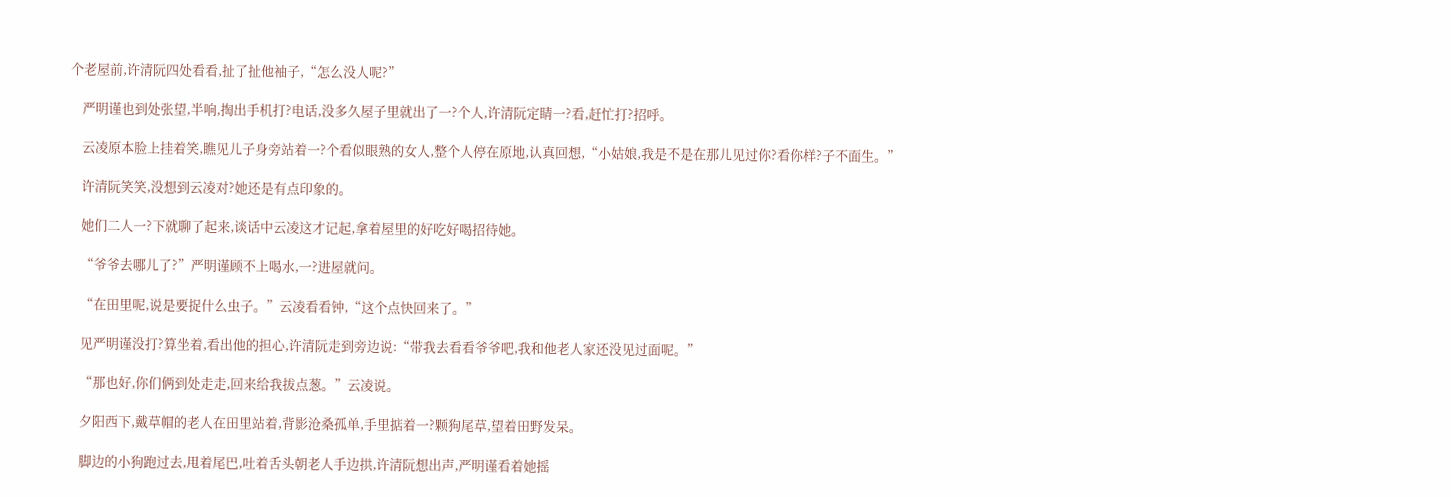个老屋前,许清阮四处看看,扯了扯他袖子,“怎么没人呢?”

    严明谨也到处张望,半响,掏出手机打?电话,没多久屋子里就出了一?个人,许清阮定睛一?看,赶忙打?招呼。

    云凌原本脸上挂着笑,瞧见儿子身旁站着一?个看似眼熟的女人,整个人停在原地,认真回想,“小姑娘,我是不是在那儿见过你?看你样?子不面生。”

    许清阮笑笑,没想到云凌对?她还是有点印象的。

    她们二人一?下就聊了起来,谈话中云凌这才记起,拿着屋里的好吃好喝招待她。

    “爷爷去哪儿了?”严明谨顾不上喝水,一?进屋就问。

    “在田里呢,说是要捉什么虫子。”云凌看看钟,“这个点快回来了。”

    见严明谨没打?算坐着,看出他的担心,许清阮走到旁边说:“带我去看看爷爷吧,我和他老人家还没见过面呢。”

    “那也好,你们俩到处走走,回来给我拔点葱。”云凌说。

    夕阳西下,戴草帽的老人在田里站着,背影沧桑孤单,手里掂着一?颗狗尾草,望着田野发呆。

    脚边的小狗跑过去,甩着尾巴,吐着舌头朝老人手边拱,许清阮想出声,严明谨看着她摇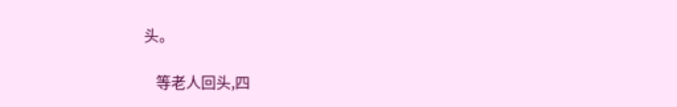头。

    等老人回头,四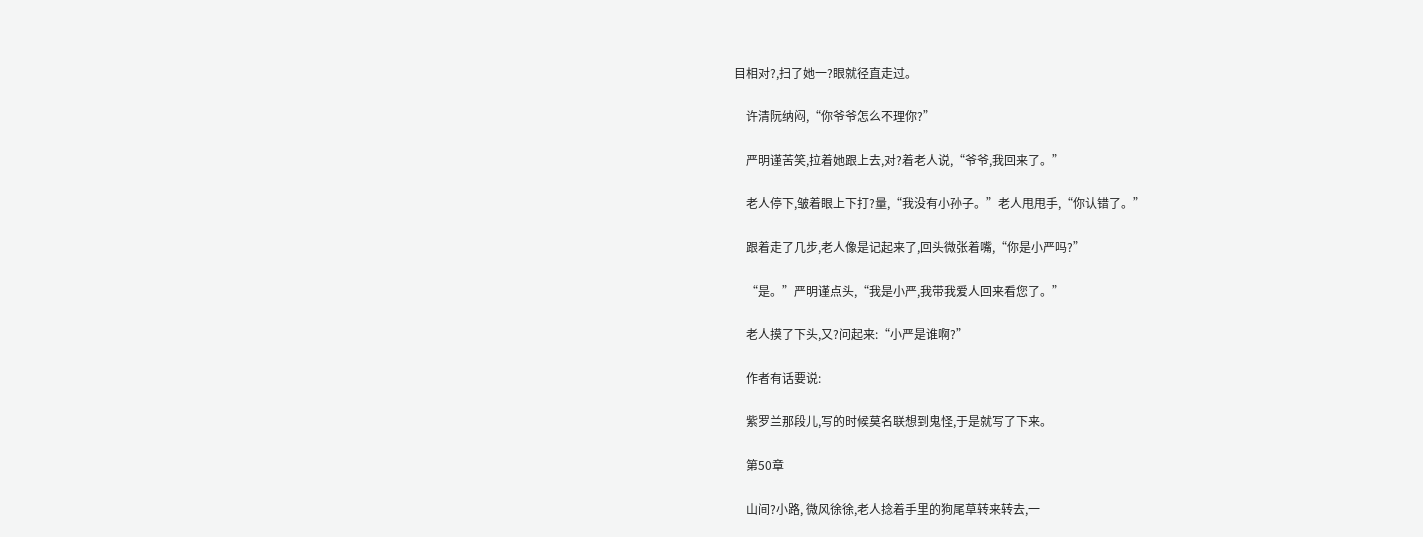目相对?,扫了她一?眼就径直走过。

    许清阮纳闷,“你爷爷怎么不理你?”

    严明谨苦笑,拉着她跟上去,对?着老人说,“爷爷,我回来了。”

    老人停下,皱着眼上下打?量,“我没有小孙子。”老人甩甩手,“你认错了。”

    跟着走了几步,老人像是记起来了,回头微张着嘴,“你是小严吗?”

    “是。”严明谨点头,“我是小严,我带我爱人回来看您了。”

    老人摸了下头,又?问起来:“小严是谁啊?”

    作者有话要说:

    紫罗兰那段儿,写的时候莫名联想到鬼怪,于是就写了下来。

    第50章

    山间?小路, 微风徐徐,老人捻着手里的狗尾草转来转去,一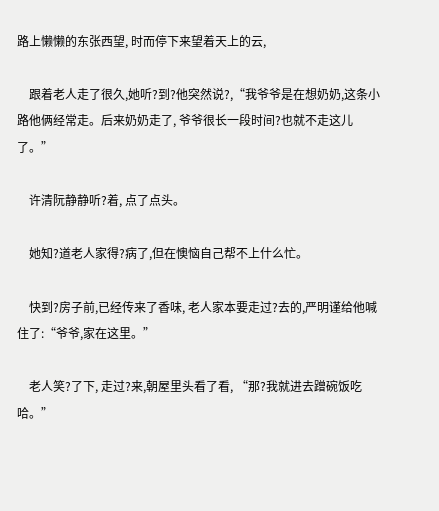路上懒懒的东张西望, 时而停下来望着天上的云,

    跟着老人走了很久,她听?到?他突然说?,“我爷爷是在想奶奶,这条小路他俩经常走。后来奶奶走了, 爷爷很长一段时间?也就不走这儿了。”

    许清阮静静听?着, 点了点头。

    她知?道老人家得?病了,但在懊恼自己帮不上什么忙。

    快到?房子前,已经传来了香味, 老人家本要走过?去的,严明谨给他喊住了:“爷爷,家在这里。”

    老人笑?了下, 走过?来,朝屋里头看了看, “那?我就进去蹭碗饭吃哈。”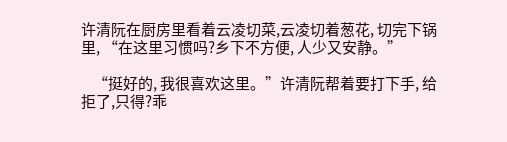许清阮在厨房里看着云凌切菜,云凌切着葱花, 切完下锅里, “在这里习惯吗?乡下不方便, 人少又安静。”

    “挺好的, 我很喜欢这里。”许清阮帮着要打下手, 给拒了,只得?乖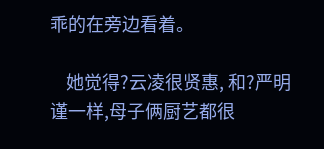乖的在旁边看着。

    她觉得?云凌很贤惠, 和?严明谨一样,母子俩厨艺都很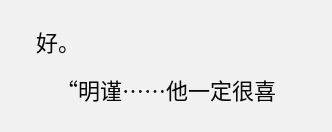好。

    “明谨……他一定很喜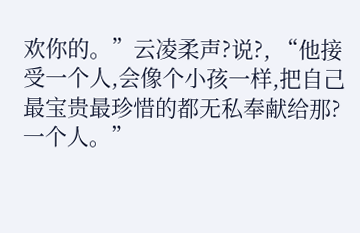欢你的。”云凌柔声?说?, “他接受一个人,会像个小孩一样,把自己最宝贵最珍惜的都无私奉献给那?一个人。”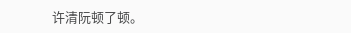许清阮顿了顿。